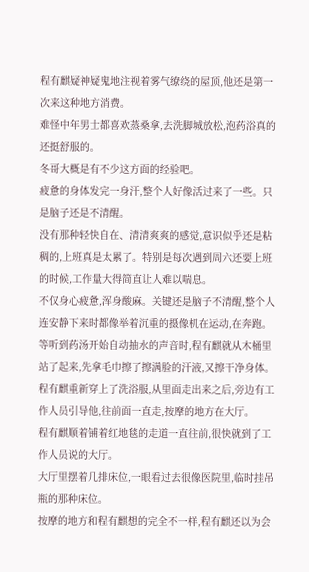程有麒疑神疑鬼地注视着雾气缭绕的屋顶,他还是第一次来这种地方消费。
难怪中年男士都喜欢蒸桑拿,去洗脚城放松,泡药浴真的还挺舒服的。
冬哥大概是有不少这方面的经验吧。
疲惫的身体发完一身汗,整个人好像活过来了一些。只是脑子还是不清醒。
没有那种轻快自在、清清爽爽的感觉,意识似乎还是粘稠的,上班真是太累了。特别是每次遇到周六还要上班的时候,工作量大得简直让人难以喘息。
不仅身心疲惫,浑身酸麻。关键还是脑子不清醒,整个人连安静下来时都像举着沉重的摄像机在运动,在奔跑。
等听到药汤开始自动抽水的声音时,程有麒就从木桶里站了起来,先拿毛巾擦了擦满脸的汗液,又擦干净身体。
程有麒重新穿上了洗浴服,从里面走出来之后,旁边有工作人员引导他,往前面一直走,按摩的地方在大厅。
程有麒顺着铺着红地毯的走道一直往前,很快就到了工作人员说的大厅。
大厅里摆着几排床位,一眼看过去很像医院里,临时挂吊瓶的那种床位。
按摩的地方和程有麒想的完全不一样,程有麒还以为会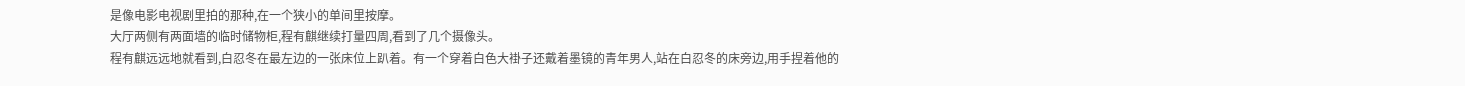是像电影电视剧里拍的那种,在一个狭小的单间里按摩。
大厅两侧有两面墙的临时储物柜,程有麒继续打量四周,看到了几个摄像头。
程有麒远远地就看到,白忍冬在最左边的一张床位上趴着。有一个穿着白色大褂子还戴着墨镜的青年男人,站在白忍冬的床旁边,用手捏着他的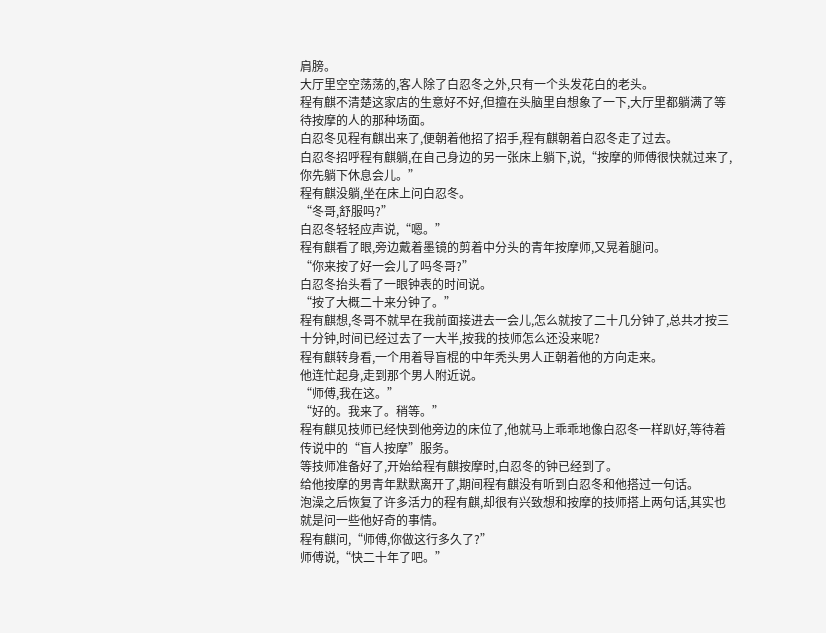肩膀。
大厅里空空荡荡的,客人除了白忍冬之外,只有一个头发花白的老头。
程有麒不清楚这家店的生意好不好,但擅在头脑里自想象了一下,大厅里都躺满了等待按摩的人的那种场面。
白忍冬见程有麒出来了,便朝着他招了招手,程有麒朝着白忍冬走了过去。
白忍冬招呼程有麒躺,在自己身边的另一张床上躺下,说,“按摩的师傅很快就过来了,你先躺下休息会儿。”
程有麒没躺,坐在床上问白忍冬。
“冬哥,舒服吗?”
白忍冬轻轻应声说,“嗯。”
程有麒看了眼,旁边戴着墨镜的剪着中分头的青年按摩师,又晃着腿问。
“你来按了好一会儿了吗冬哥?”
白忍冬抬头看了一眼钟表的时间说。
“按了大概二十来分钟了。”
程有麒想,冬哥不就早在我前面接进去一会儿,怎么就按了二十几分钟了,总共才按三十分钟,时间已经过去了一大半,按我的技师怎么还没来呢?
程有麒转身看,一个用着导盲棍的中年秃头男人正朝着他的方向走来。
他连忙起身,走到那个男人附近说。
“师傅,我在这。”
“好的。我来了。稍等。”
程有麒见技师已经快到他旁边的床位了,他就马上乖乖地像白忍冬一样趴好,等待着传说中的“盲人按摩”服务。
等技师准备好了,开始给程有麒按摩时,白忍冬的钟已经到了。
给他按摩的男青年默默离开了,期间程有麒没有听到白忍冬和他搭过一句话。
泡澡之后恢复了许多活力的程有麒,却很有兴致想和按摩的技师搭上两句话,其实也就是问一些他好奇的事情。
程有麒问,“师傅,你做这行多久了?”
师傅说,“快二十年了吧。”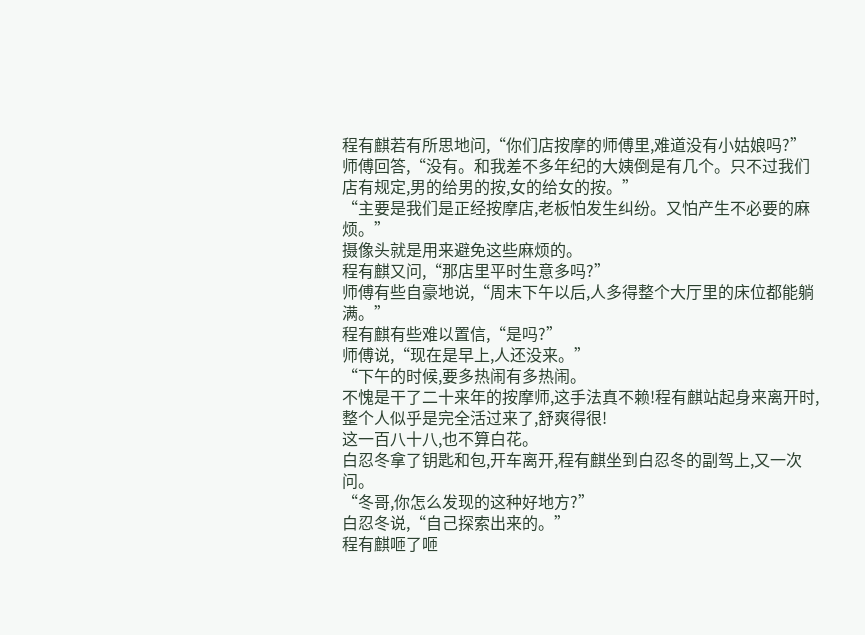程有麒若有所思地问,“你们店按摩的师傅里,难道没有小姑娘吗?”
师傅回答,“没有。和我差不多年纪的大姨倒是有几个。只不过我们店有规定,男的给男的按,女的给女的按。”
“主要是我们是正经按摩店,老板怕发生纠纷。又怕产生不必要的麻烦。”
摄像头就是用来避免这些麻烦的。
程有麒又问,“那店里平时生意多吗?”
师傅有些自豪地说,“周末下午以后,人多得整个大厅里的床位都能躺满。”
程有麒有些难以置信,“是吗?”
师傅说,“现在是早上,人还没来。”
“下午的时候,要多热闹有多热闹。
不愧是干了二十来年的按摩师,这手法真不赖!程有麒站起身来离开时,整个人似乎是完全活过来了,舒爽得很!
这一百八十八,也不算白花。
白忍冬拿了钥匙和包,开车离开,程有麒坐到白忍冬的副驾上,又一次问。
“冬哥,你怎么发现的这种好地方?”
白忍冬说,“自己探索出来的。”
程有麒咂了咂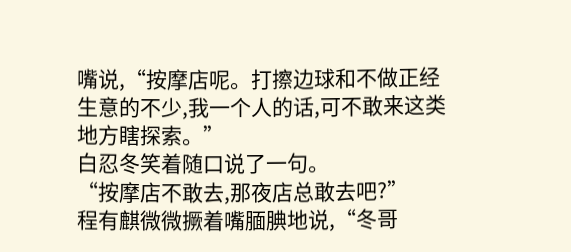嘴说,“按摩店呢。打擦边球和不做正经生意的不少,我一个人的话,可不敢来这类地方瞎探索。”
白忍冬笑着随口说了一句。
“按摩店不敢去,那夜店总敢去吧?”
程有麒微微撅着嘴腼腆地说,“冬哥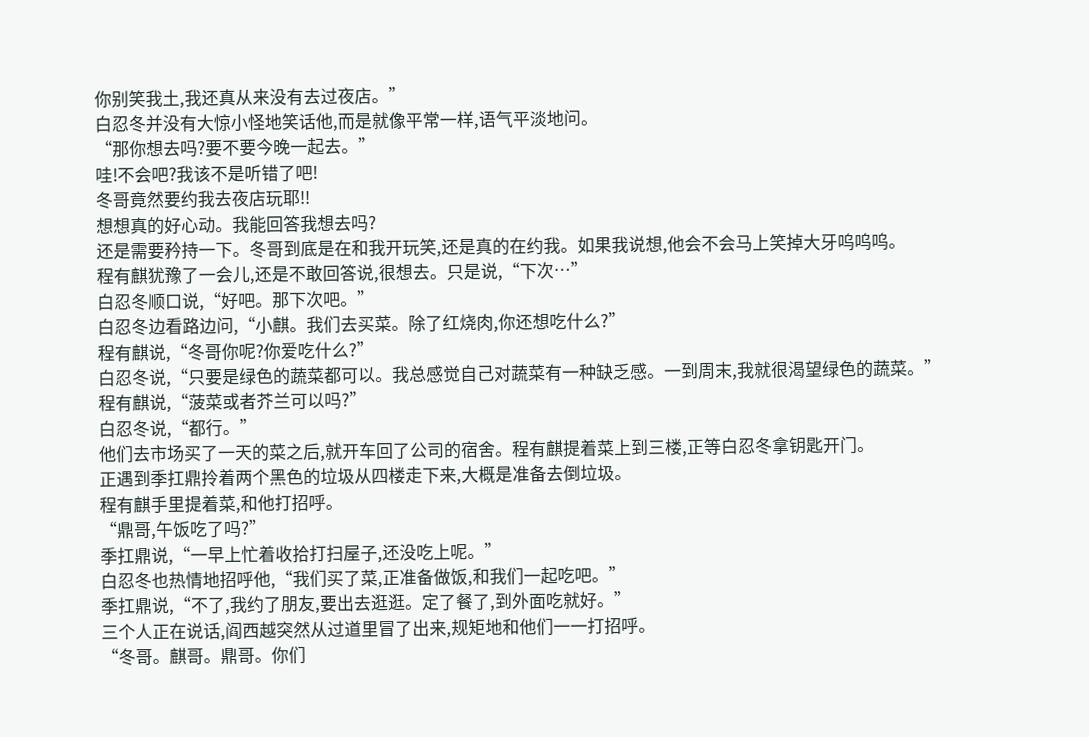你别笑我土,我还真从来没有去过夜店。”
白忍冬并没有大惊小怪地笑话他,而是就像平常一样,语气平淡地问。
“那你想去吗?要不要今晚一起去。”
哇!不会吧?我该不是听错了吧!
冬哥竟然要约我去夜店玩耶!!
想想真的好心动。我能回答我想去吗?
还是需要矜持一下。冬哥到底是在和我开玩笑,还是真的在约我。如果我说想,他会不会马上笑掉大牙呜呜呜。
程有麒犹豫了一会儿,还是不敢回答说,很想去。只是说,“下次…”
白忍冬顺口说,“好吧。那下次吧。”
白忍冬边看路边问,“小麒。我们去买菜。除了红烧肉,你还想吃什么?”
程有麒说,“冬哥你呢?你爱吃什么?”
白忍冬说,“只要是绿色的蔬菜都可以。我总感觉自己对蔬菜有一种缺乏感。一到周末,我就很渴望绿色的蔬菜。”
程有麒说,“菠菜或者芥兰可以吗?”
白忍冬说,“都行。”
他们去市场买了一天的菜之后,就开车回了公司的宿舍。程有麒提着菜上到三楼,正等白忍冬拿钥匙开门。
正遇到季扛鼎拎着两个黑色的垃圾从四楼走下来,大概是准备去倒垃圾。
程有麒手里提着菜,和他打招呼。
“鼎哥,午饭吃了吗?”
季扛鼎说,“一早上忙着收拾打扫屋子,还没吃上呢。”
白忍冬也热情地招呼他,“我们买了菜,正准备做饭,和我们一起吃吧。”
季扛鼎说,“不了,我约了朋友,要出去逛逛。定了餐了,到外面吃就好。”
三个人正在说话,阎西越突然从过道里冒了出来,规矩地和他们一一打招呼。
“冬哥。麒哥。鼎哥。你们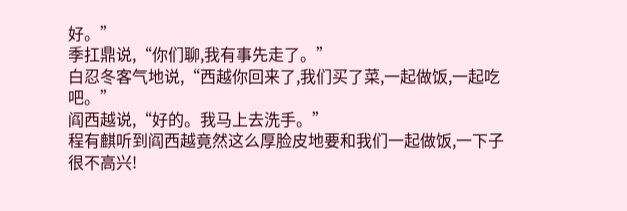好。”
季扛鼎说,“你们聊,我有事先走了。”
白忍冬客气地说,“西越你回来了,我们买了菜,一起做饭,一起吃吧。”
阎西越说,“好的。我马上去洗手。”
程有麒听到阎西越竟然这么厚脸皮地要和我们一起做饭,一下子很不高兴!